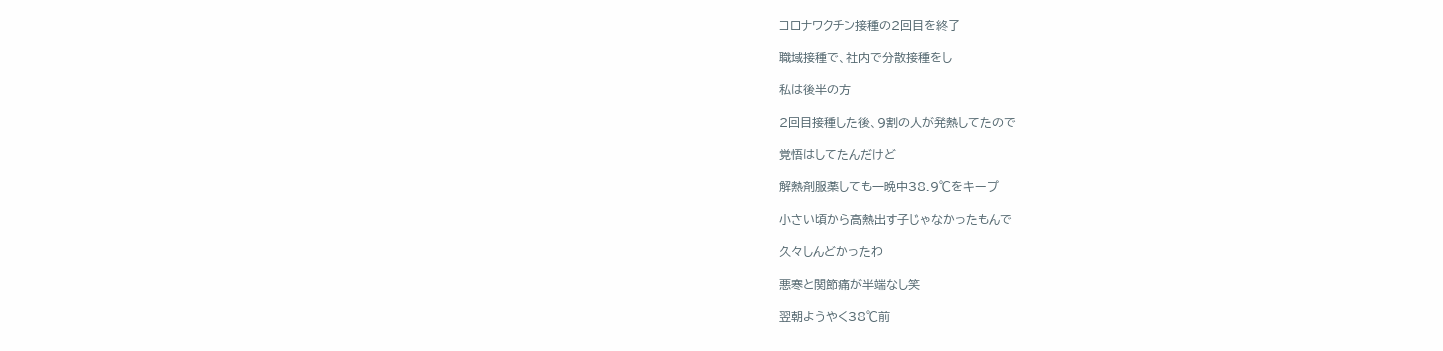コロナワクチン接種の2回目を終了

職域接種で、社内で分散接種をし

私は後半の方

2回目接種した後、9割の人が発熱してたので

覚悟はしてたんだけど

解熱剤服薬しても一晩中38.9℃をキープ

小さい頃から高熱出す子じゃなかったもんで

久々しんどかったわ

悪寒と関節痛が半端なし笑

翌朝ようやく38℃前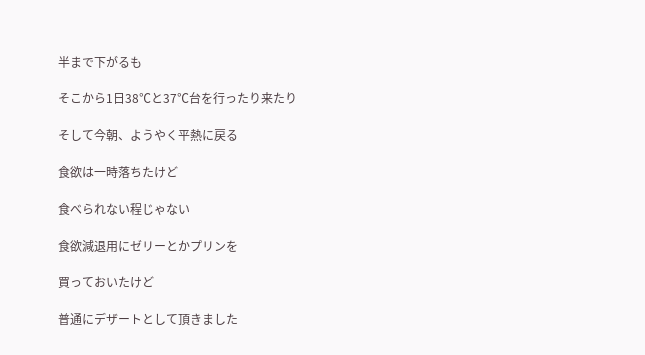半まで下がるも

そこから1日38℃と37℃台を行ったり来たり

そして今朝、ようやく平熱に戻る

食欲は一時落ちたけど

食べられない程じゃない

食欲減退用にゼリーとかプリンを

買っておいたけど

普通にデザートとして頂きました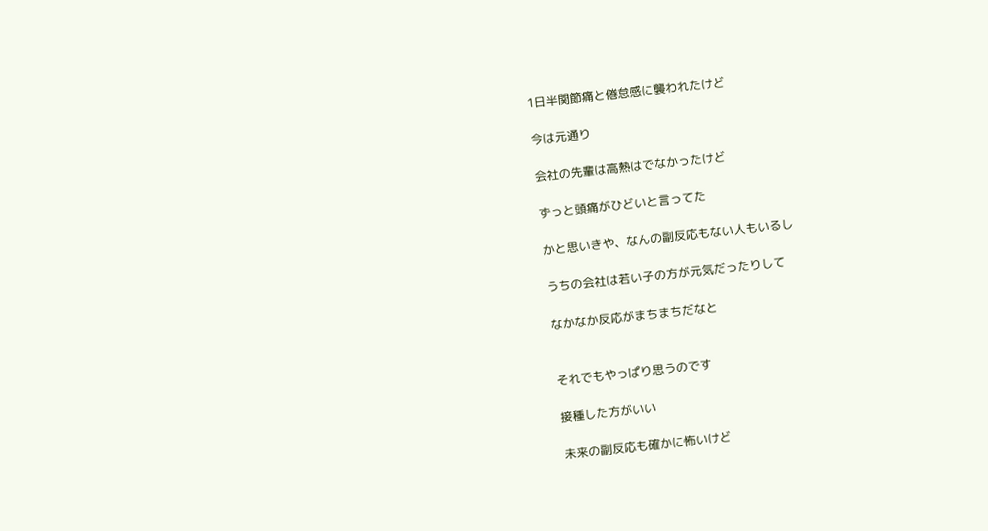1日半関節痛と倦怠感に襲われたけど

今は元通り

会社の先輩は高熱はでなかったけど

ずっと頭痛がひどいと言ってた

かと思いきや、なんの副反応もない人もいるし

うちの会社は若い子の方が元気だったりして

なかなか反応がまちまちだなと


それでもやっぱり思うのです

接種した方がいい

未来の副反応も確かに怖いけど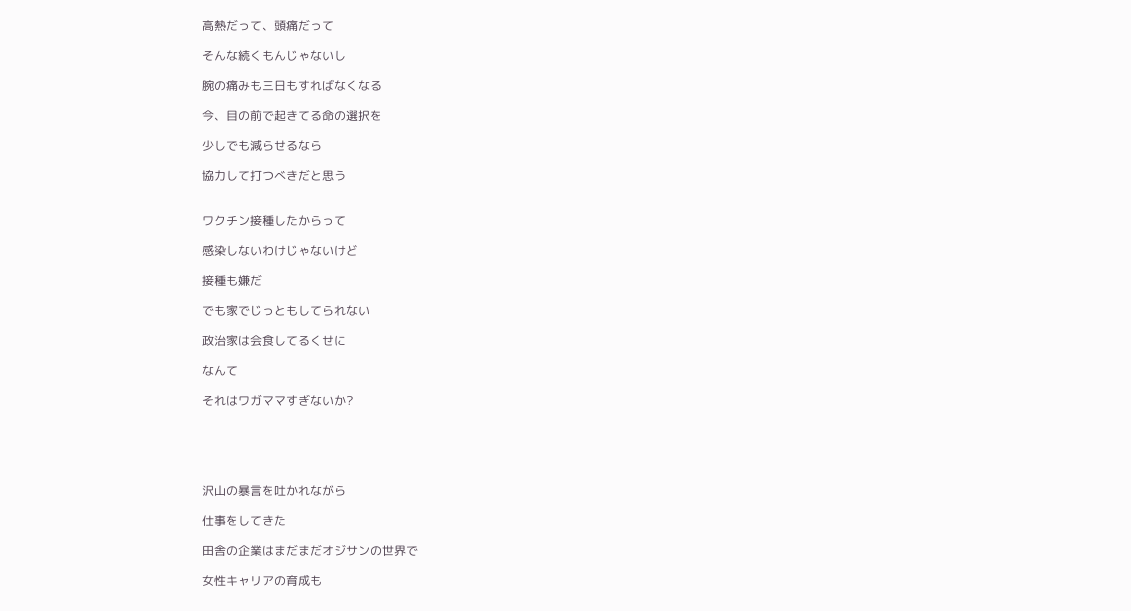高熱だって、頭痛だって

そんな続くもんじゃないし

腕の痛みも三日もすればなくなる

今、目の前で起きてる命の選択を

少しでも減らせるなら

協力して打つべきだと思う


ワクチン接種したからって

感染しないわけじゃないけど

接種も嫌だ

でも家でじっともしてられない

政治家は会食してるくせに

なんて

それはワガママすぎないか?





沢山の暴言を吐かれながら

仕事をしてきた

田舎の企業はまだまだオジサンの世界で

女性キャリアの育成も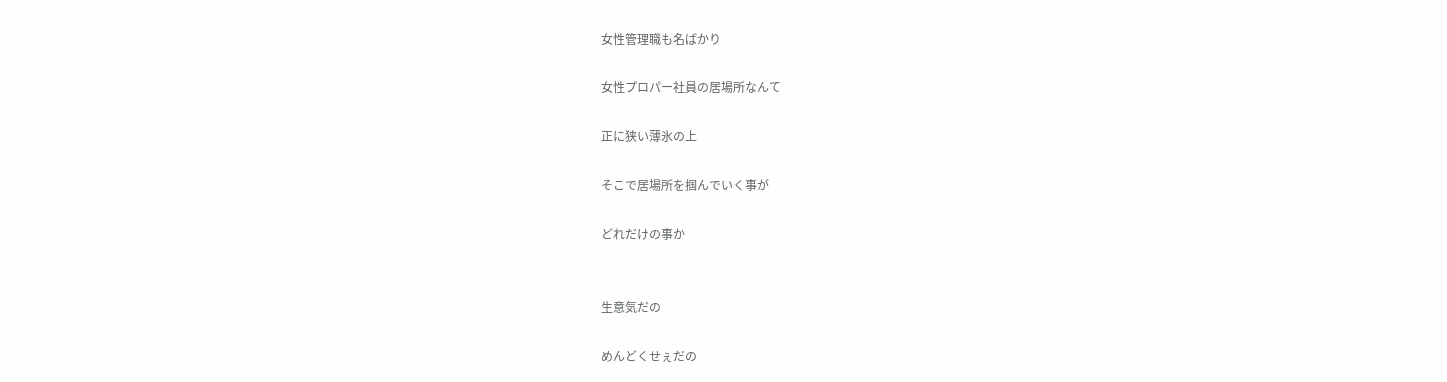女性管理職も名ばかり

女性プロパー社員の居場所なんて

正に狭い薄氷の上

そこで居場所を掴んでいく事が

どれだけの事か


生意気だの

めんどくせぇだの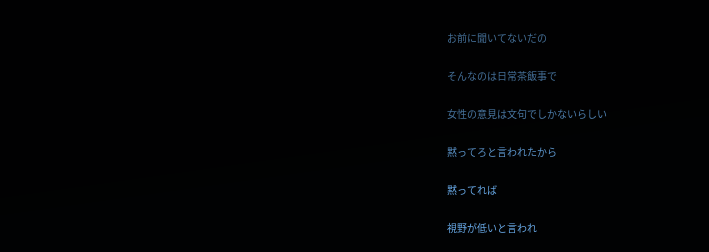お前に聞いてないだの

そんなのは日常茶飯事で

女性の意見は文句でしかないらしい

黙ってろと言われたから

黙ってれば

視野が低いと言われ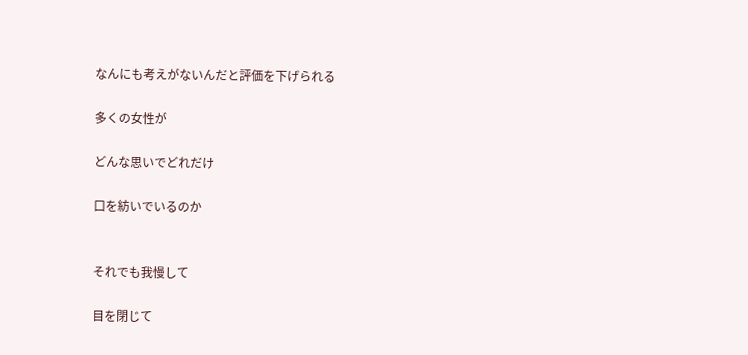なんにも考えがないんだと評価を下げられる

多くの女性が

どんな思いでどれだけ

口を紡いでいるのか


それでも我慢して

目を閉じて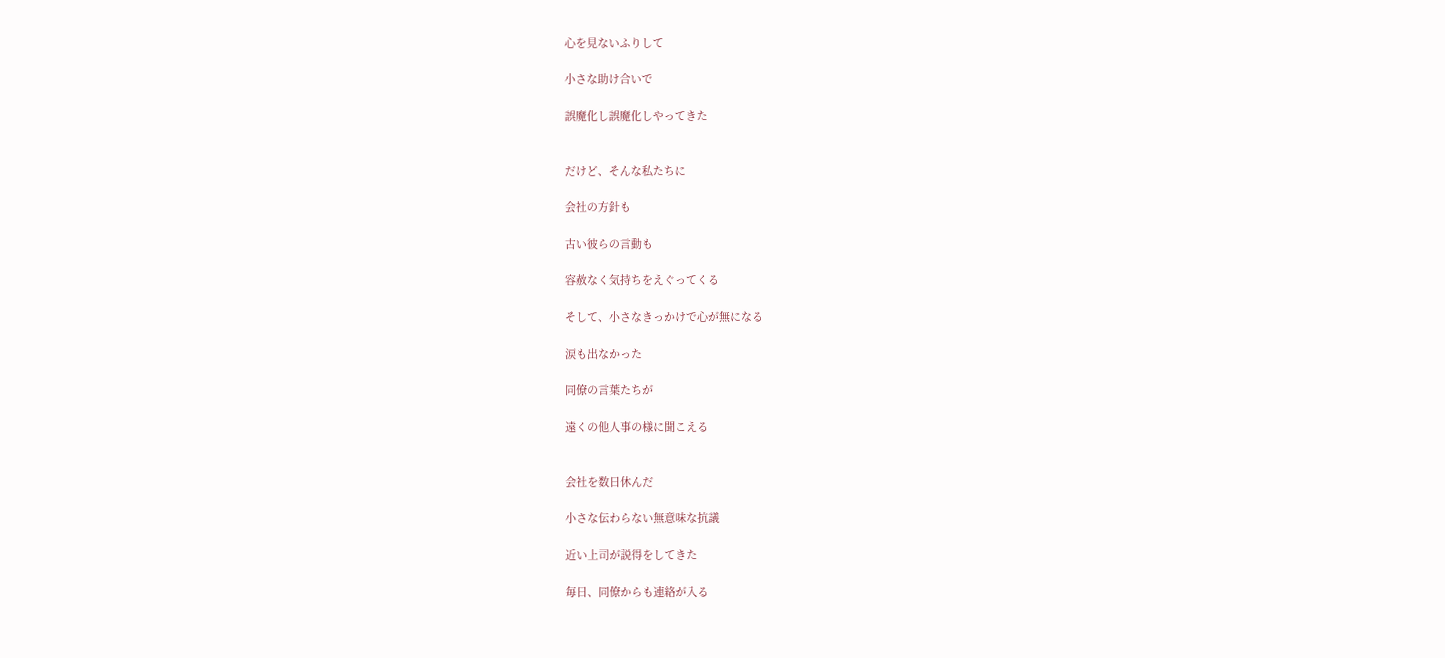心を見ないふりして

小さな助け合いで

誤魔化し誤魔化しやってきた


だけど、そんな私たちに

会社の方針も

古い彼らの言動も

容赦なく気持ちをえぐってくる

そして、小さなきっかけで心が無になる

涙も出なかった

同僚の言葉たちが

遠くの他人事の様に聞こえる


会社を数日休んだ

小さな伝わらない無意味な抗議

近い上司が説得をしてきた

毎日、同僚からも連絡が入る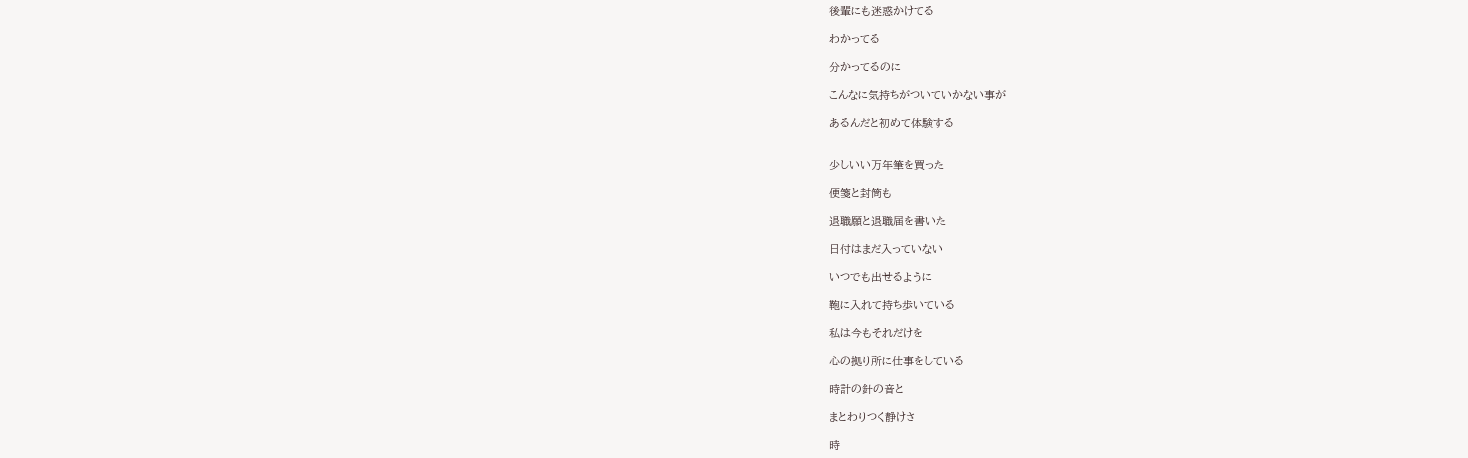後輩にも迷惑かけてる

わかってる

分かってるのに

こんなに気持ちがついていかない事が

あるんだと初めて体験する


少しいい万年筆を買った

便箋と封筒も

退職願と退職届を書いた

日付はまだ入っていない

いつでも出せるように

鞄に入れて持ち歩いている

私は今もそれだけを

心の拠り所に仕事をしている

時計の針の音と

まとわりつく静けさ

時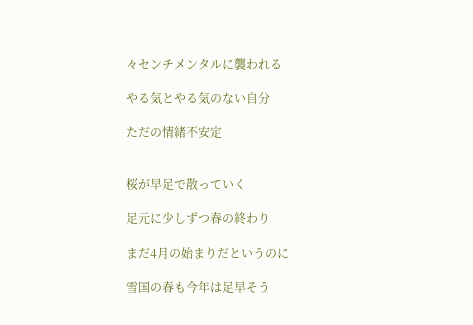々センチメンタルに襲われる

やる気とやる気のない自分

ただの情緒不安定


桜が早足で散っていく

足元に少しずつ春の終わり

まだ4月の始まりだというのに

雪国の春も今年は足早そう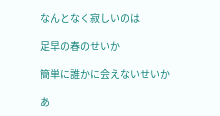なんとなく寂しいのは

足早の春のせいか

簡単に誰かに会えないせいか

あ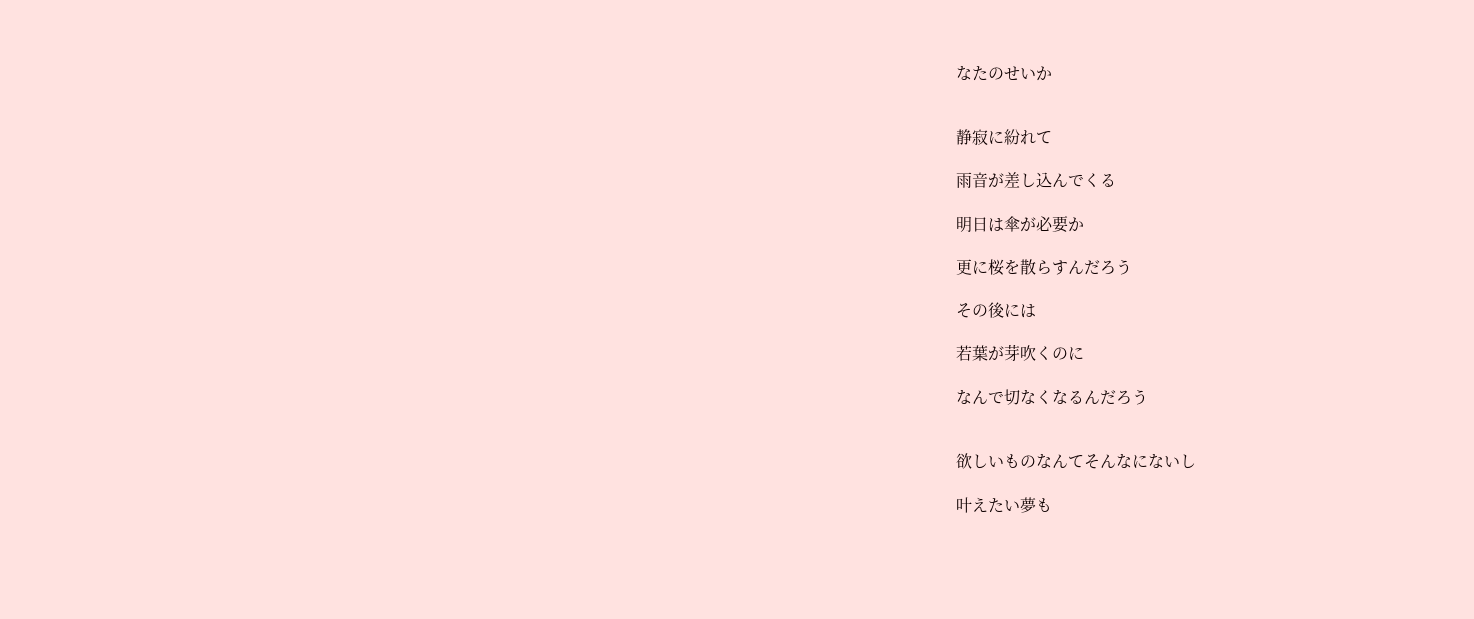なたのせいか


静寂に紛れて

雨音が差し込んでくる

明日は傘が必要か

更に桜を散らすんだろう

その後には

若葉が芽吹くのに

なんで切なくなるんだろう


欲しいものなんてそんなにないし

叶えたい夢も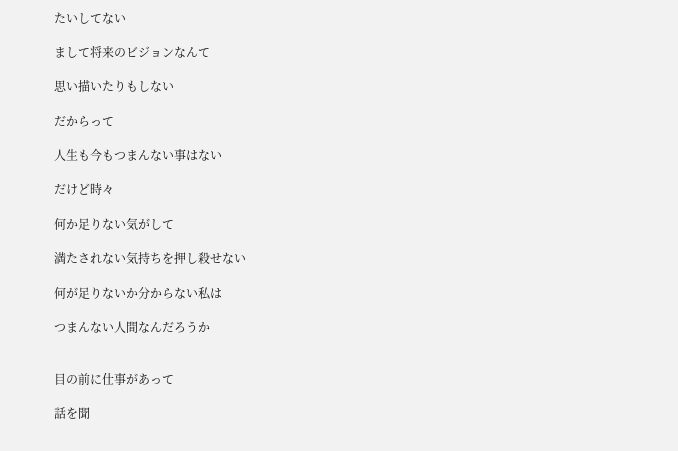たいしてない

まして将来のビジョンなんて

思い描いたりもしない

だからって

人生も今もつまんない事はない

だけど時々

何か足りない気がして

満たされない気持ちを押し殺せない

何が足りないか分からない私は

つまんない人間なんだろうか


目の前に仕事があって

話を聞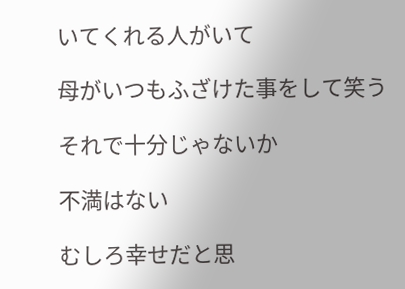いてくれる人がいて

母がいつもふざけた事をして笑う

それで十分じゃないか

不満はない

むしろ幸せだと思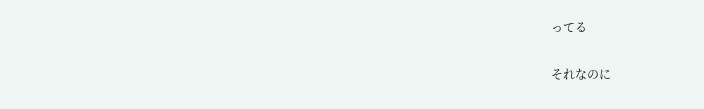ってる

それなのに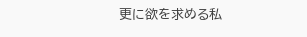更に欲を求める私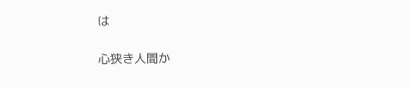は

心狭き人間か